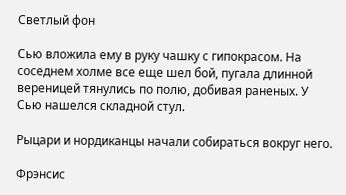Светлый фон

Сью вложила ему в руку чашку с гипокрасом. На соседнем холме все еще шел бой, пугала длинной вереницей тянулись по полю, добивая раненых. У Сью нашелся складной стул.

Рыцари и нордиканцы начали собираться вокруг него.

Фрэнсис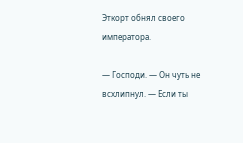Эткорт обнял своего императора.

— Господи. — Он чуть не всхлипнул. — Если ты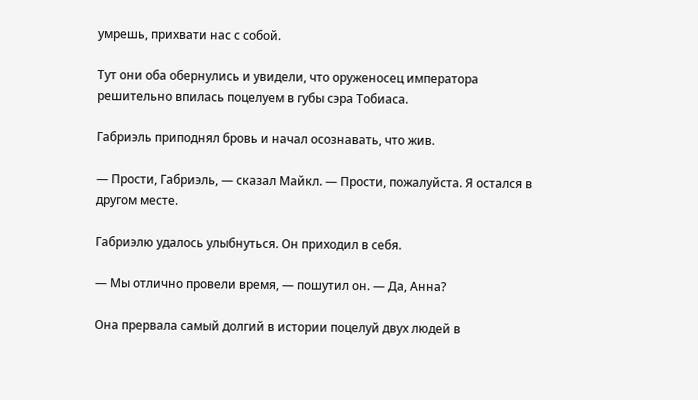умрешь, прихвати нас с собой.

Тут они оба обернулись и увидели, что оруженосец императора решительно впилась поцелуем в губы сэра Тобиаса.

Габриэль приподнял бровь и начал осознавать, что жив.

— Прости, Габриэль, — сказал Майкл. — Прости, пожалуйста. Я остался в другом месте.

Габриэлю удалось улыбнуться. Он приходил в себя.

— Мы отлично провели время, — пошутил он. — Да, Анна?

Она прервала самый долгий в истории поцелуй двух людей в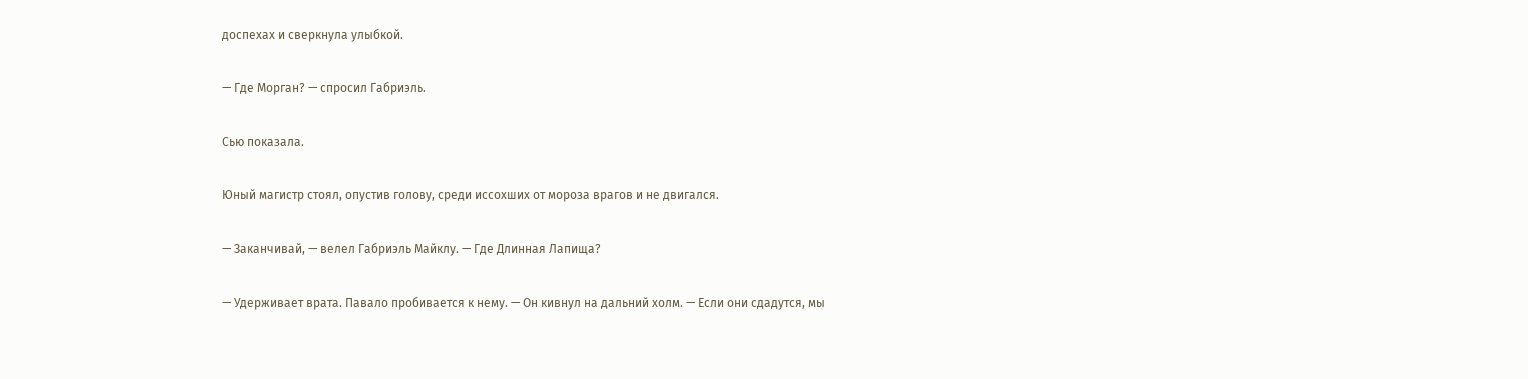доспехах и сверкнула улыбкой.

— Где Морган? — спросил Габриэль.

Сью показала.

Юный магистр стоял, опустив голову, среди иссохших от мороза врагов и не двигался.

— Заканчивай, — велел Габриэль Майклу. — Где Длинная Лапища?

— Удерживает врата. Павало пробивается к нему. — Он кивнул на дальний холм. — Если они сдадутся, мы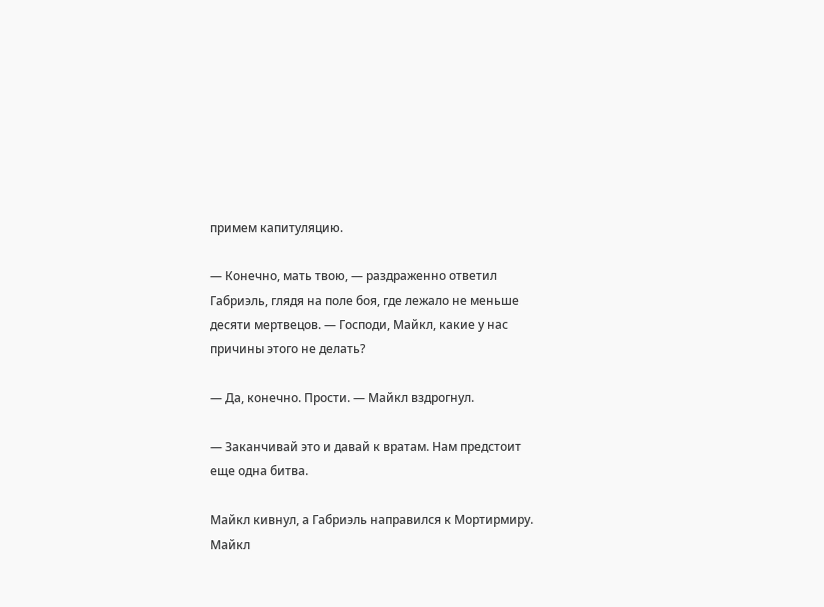примем капитуляцию.

— Конечно, мать твою, — раздраженно ответил Габриэль, глядя на поле боя, где лежало не меньше десяти мертвецов. — Господи, Майкл, какие у нас причины этого не делать?

— Да, конечно. Прости. — Майкл вздрогнул.

— Заканчивай это и давай к вратам. Нам предстоит еще одна битва.

Майкл кивнул, а Габриэль направился к Мортирмиру. Майкл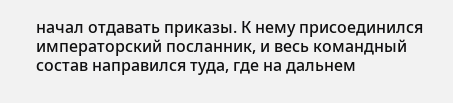начал отдавать приказы. К нему присоединился императорский посланник, и весь командный состав направился туда, где на дальнем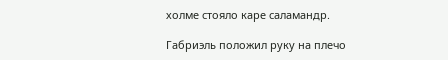холме стояло каре саламандр.

Габриэль положил руку на плечо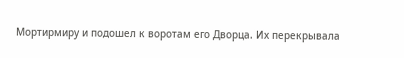Мортирмиру и подошел к воротам его Дворца. Их перекрывала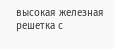высокая железная решетка с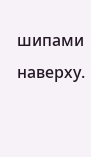шипами наверху.